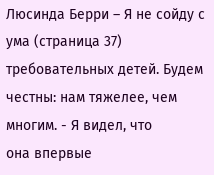Люсинда Берри – Я не сойду с ума (страница 37)
требовательных детей. Будем честны: нам тяжелее, чем многим. - Я видел, что
она впервые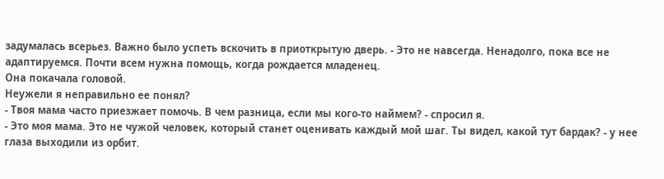задумалась всерьез. Важно было успеть вскочить в приоткрытую дверь. - Это не навсегда. Ненадолго, пока все не адаптируемся. Почти всем нужна помощь, когда рождается младенец.
Она покачала головой.
Неужели я неправильно ее понял?
- Твоя мама часто приезжает помочь. В чем разница, если мы кого-то наймем? - спросил я.
- Это моя мама. Это не чужой человек, который станет оценивать каждый мой шаг. Ты видел, какой тут бардак? - у нее глаза выходили из орбит.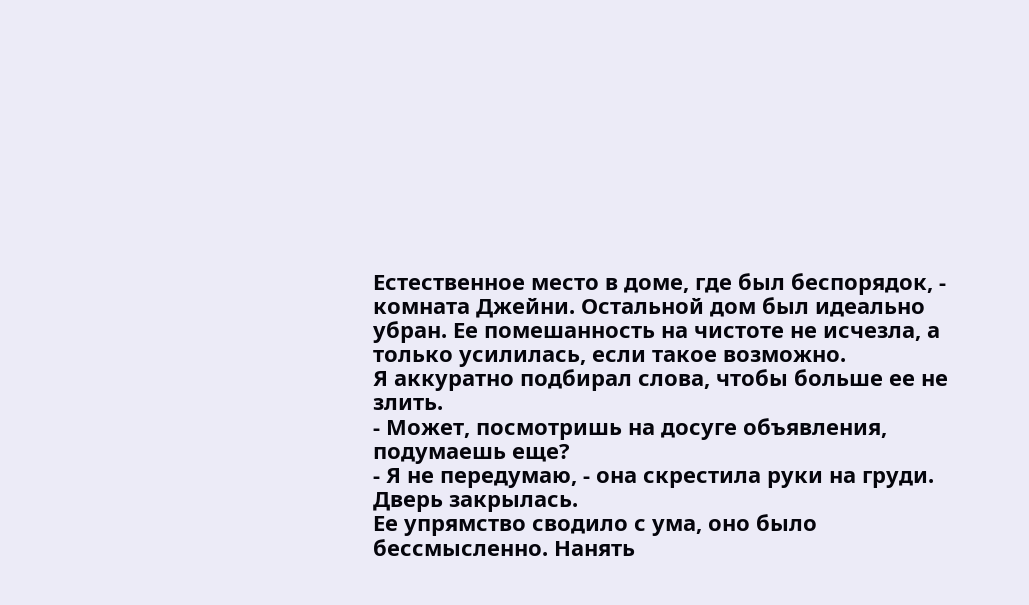Естественное место в доме, где был беспорядок, - комната Джейни. Остальной дом был идеально убран. Ее помешанность на чистоте не исчезла, а только усилилась, если такое возможно.
Я аккуратно подбирал слова, чтобы больше ее не злить.
- Может, посмотришь на досуге объявления, подумаешь еще?
- Я не передумаю, - она скрестила руки на груди.
Дверь закрылась.
Ее упрямство сводило с ума, оно было бессмысленно. Нанять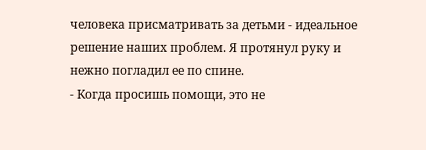человека присматривать за детьми - идеальное решение наших проблем. Я протянул руку и нежно погладил ее по спине.
- Когда просишь помощи, это не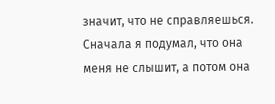значит, что не справляешься.
Сначала я подумал, что она меня не слышит, а потом она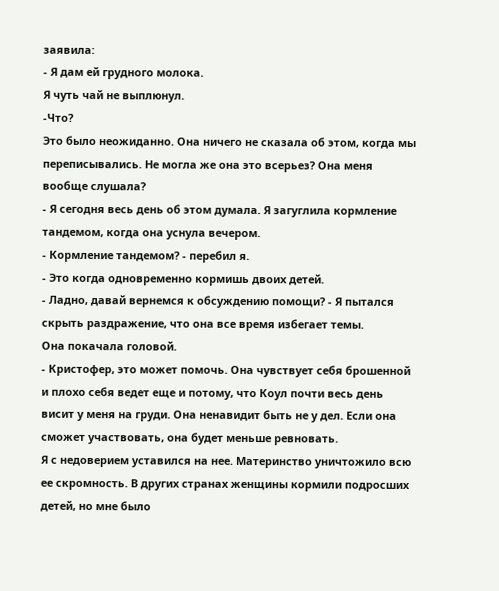заявила:
- Я дам ей грудного молока.
Я чуть чай не выплюнул.
-Что?
Это было неожиданно. Она ничего не сказала об этом, когда мы переписывались. Не могла же она это всерьез? Она меня вообще слушала?
- Я сегодня весь день об этом думала. Я загуглила кормление тандемом, когда она уснула вечером.
- Кормление тандемом? - перебил я.
- Это когда одновременно кормишь двоих детей.
- Ладно, давай вернемся к обсуждению помощи? - Я пытался скрыть раздражение, что она все время избегает темы.
Она покачала головой.
- Кристофер, это может помочь. Она чувствует себя брошенной и плохо себя ведет еще и потому, что Коул почти весь день висит у меня на груди. Она ненавидит быть не у дел. Если она сможет участвовать, она будет меньше ревновать.
Я с недоверием уставился на нее. Материнство уничтожило всю ее скромность. В других странах женщины кормили подросших детей, но мне было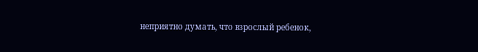неприятно думать, что взрослый ребенок,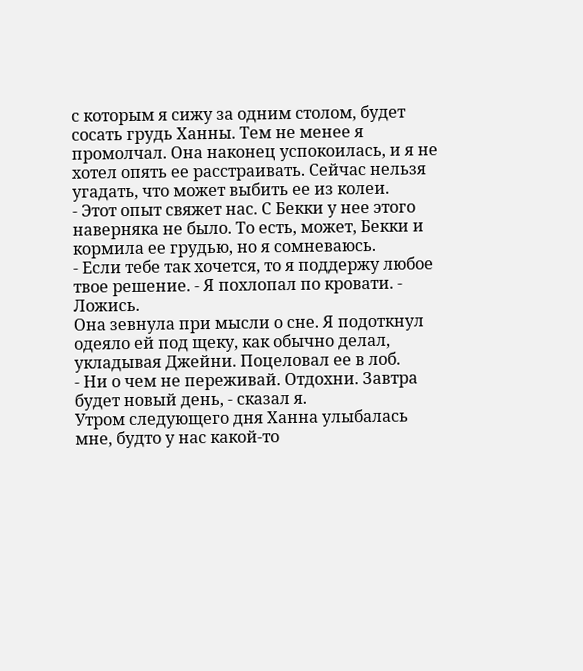с которым я сижу за одним столом, будет сосать грудь Ханны. Тем не менее я промолчал. Она наконец успокоилась, и я не хотел опять ее расстраивать. Сейчас нельзя угадать, что может выбить ее из колеи.
- Этот опыт свяжет нас. С Бекки у нее этого наверняка не было. То есть, может, Бекки и кормила ее грудью, но я сомневаюсь.
- Если тебе так хочется, то я поддержу любое твое решение. - Я похлопал по кровати. - Ложись.
Она зевнула при мысли о сне. Я подоткнул одеяло ей под щеку, как обычно делал, укладывая Джейни. Поцеловал ее в лоб.
- Ни о чем не переживай. Отдохни. Завтра будет новый день, - сказал я.
Утром следующего дня Ханна улыбалась мне, будто у нас какой-то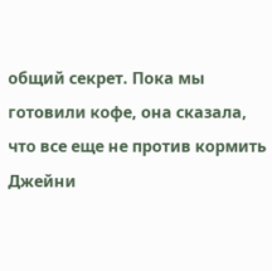общий секрет. Пока мы готовили кофе, она сказала, что все еще не против кормить Джейни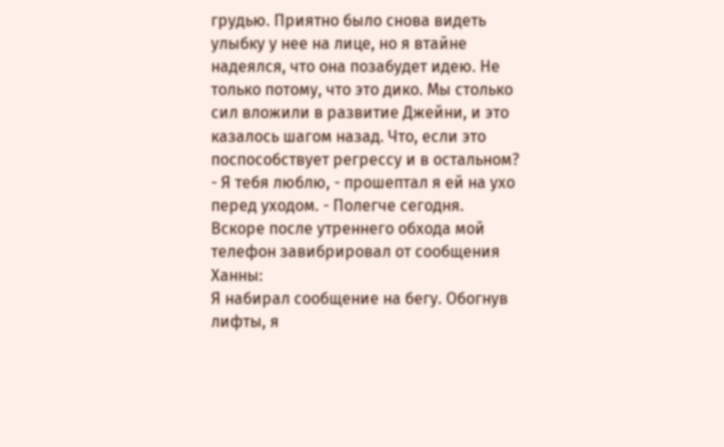грудью. Приятно было снова видеть улыбку у нее на лице, но я втайне надеялся, что она позабудет идею. Не только потому, что это дико. Мы столько сил вложили в развитие Джейни, и это казалось шагом назад. Что, если это поспособствует регрессу и в остальном?
- Я тебя люблю, - прошептал я ей на ухо перед уходом. - Полегче сегодня.
Вскоре после утреннего обхода мой телефон завибрировал от сообщения Ханны:
Я набирал сообщение на бегу. Обогнув лифты, я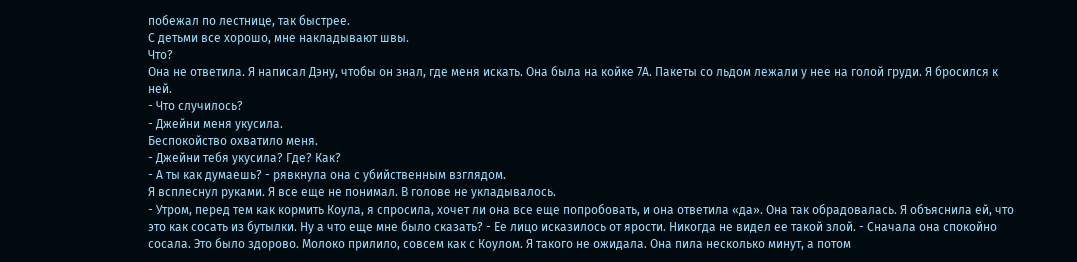побежал по лестнице, так быстрее.
С детьми все хорошо, мне накладывают швы.
Что?
Она не ответила. Я написал Дэну, чтобы он знал, где меня искать. Она была на койке 7А. Пакеты со льдом лежали у нее на голой груди. Я бросился к ней.
- Что случилось?
- Джейни меня укусила.
Беспокойство охватило меня.
- Джейни тебя укусила? Где? Как?
- А ты как думаешь? - рявкнула она с убийственным взглядом.
Я всплеснул руками. Я все еще не понимал. В голове не укладывалось.
- Утром, перед тем как кормить Коула, я спросила, хочет ли она все еще попробовать, и она ответила «да». Она так обрадовалась. Я объяснила ей, что это как сосать из бутылки. Ну а что еще мне было сказать? - Ее лицо исказилось от ярости. Никогда не видел ее такой злой. - Сначала она спокойно сосала. Это было здорово. Молоко прилило, совсем как с Коулом. Я такого не ожидала. Она пила несколько минут, а потом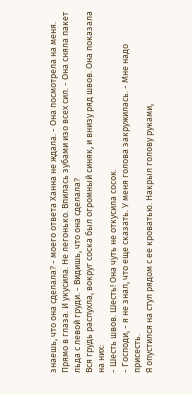знаешь, что она сделала? - моего ответа Ханна не ждала. - Она посмотрела на меня. Прямо в глаза. И укусила. Не легонько. Впилась зубами изо всех сил. - Она сняла пакет льда с левой груди. - Видишь, что она сделала?
Вся грудь распухла, вокруг соска был огромный синяк, и внизу ряд швов. Она показала на них:
- Шесть швов. Шесть! Она чуть не откусила сосок.
- Господи, - я не знал, что еще сказать. У меня голова закружилась. - Мне надо присесть.
Я опустился на стул рядом с ее кроватью. Накрыл голову руками,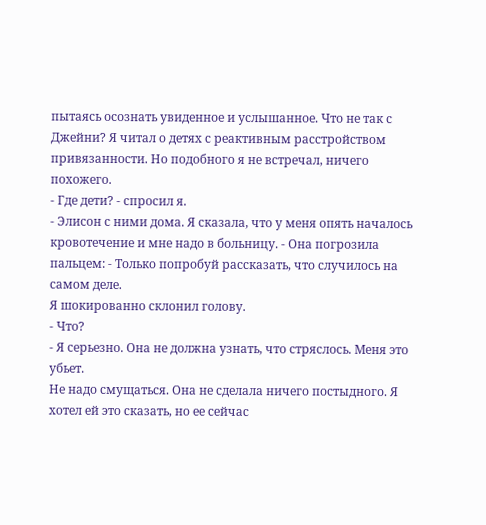пытаясь осознать увиденное и услышанное. Что не так с Джейни? Я читал о детях с реактивным расстройством привязанности. Но подобного я не встречал, ничего похожего.
- Где дети? - спросил я.
- Элисон с ними дома. Я сказала, что у меня опять началось кровотечение и мне надо в больницу. - Она погрозила пальцем: - Только попробуй рассказать, что случилось на самом деле.
Я шокированно склонил голову.
- Что?
- Я серьезно. Она не должна узнать, что стряслось. Меня это убьет.
Не надо смущаться. Она не сделала ничего постыдного. Я хотел ей это сказать, но ее сейчас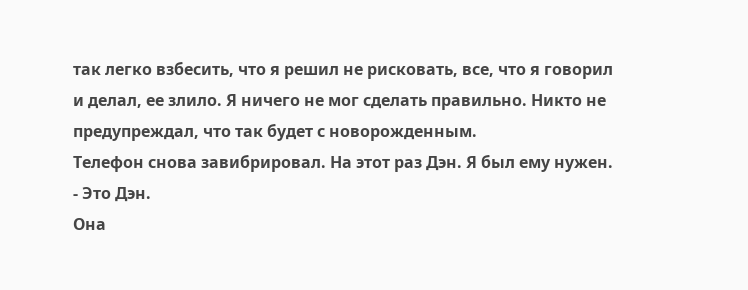так легко взбесить, что я решил не рисковать, все, что я говорил и делал, ее злило. Я ничего не мог сделать правильно. Никто не предупреждал, что так будет с новорожденным.
Телефон снова завибрировал. На этот раз Дэн. Я был ему нужен.
- Это Дэн.
Она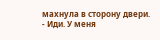махнула в сторону двери.
- Иди. У меня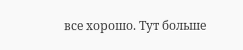все хорошо. Тут больше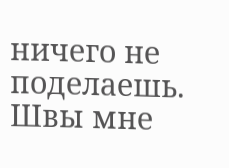ничего не поделаешь. Швы мне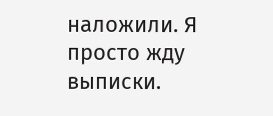наложили. Я просто жду выписки.